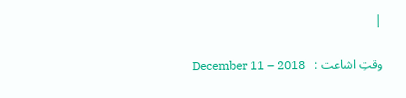|

وقتِ اشاعت :   December 11 – 2018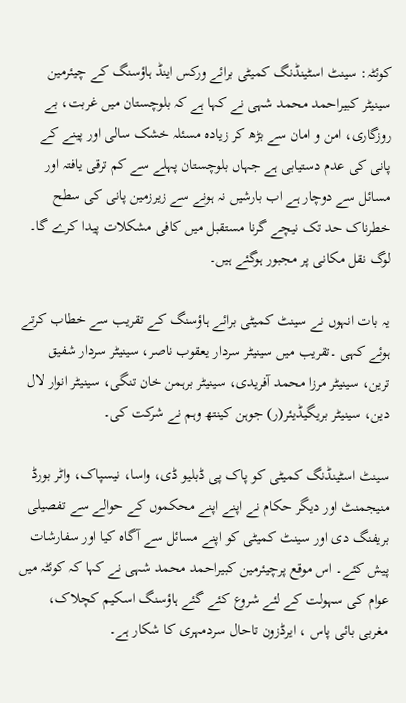کوئٹہ: سینٹ اسٹینڈنگ کمیٹی برائے ورکس اینڈ ہاؤسنگ کے چیئرمین سینیٹر کبیراحمد محمد شہی نے کہا ہے کہ بلوچستان میں غربت، بے روزگاری، امن و امان سے بڑھ کر زیادہ مسئلہ خشک سالی اور پینے کے پانی کی عدم دستیابی ہے جہاں بلوچستان پہلے سے کم ترقی یافتہ اور مسائل سے دوچار ہے اب بارشیں نہ ہونے سے زیرزمین پانی کی سطح خطرناک حد تک نیچے گرنا مستقبل میں کافی مشکلات پیدا کرے گا۔ لوگ نقل مکانی پر مجبور ہوگئے ہیں۔

یہ بات انہوں نے سینٹ کمیٹی برائے ہاؤسنگ کے تقریب سے خطاب کرتے ہوئے کہی ۔تقریب میں سینیٹر سردار یعقوب ناصر، سینیٹر سردار شفیق ترین، سینیٹر مرزا محمد آفریدی، سینیٹر برہمن خان تنگی، سینیٹر انوار لال دین، سینیٹر بریگیڈیئر(ر) جوہن کینتھ وہم نے شرکت کی۔

سینٹ اسٹینڈنگ کمیٹی کو پاک پی ڈبلیو ڈی، واسا، نیسپاک، واٹر بورڈ منیجمنٹ اور دیگر حکام نے اپنے اپنے محکموں کے حوالے سے تفصیلی بریفنگ دی اور سینٹ کمیٹی کو اپنے مسائل سے آگاہ کیا اور سفارشات پیش کئے۔ اس موقع پرچیئرمین کبیراحمد محمد شہی نے کہا کہ کوئٹہ میں عوام کی سہولت کے لئے شروع کئے گئے ہاؤسنگ اسکیم کچلاک، مغربی بائی پاس ، ایرڈزون تاحال سردمہری کا شکار ہے۔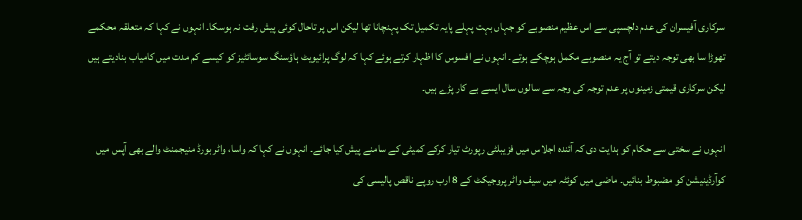سرکاری آفیسران کی عدم دلچسپی سے اس عظیم منصوبے کو جہاں بہت پہلے پایہ تکمیل تک پہنچانا تھا لیکن اس پر تاحال کوئی پیش رفت نہ ہوسکا۔ انہوں نے کہا کہ متعلقہ محکمے تھوڑا سا بھی توجہ دیتے تو آج یہ منصوبے مکمل ہوچکے ہوتے۔ انہوں نے افسوس کا اظہار کرتے ہوئے کہا کہ لوگ پرائیویٹ ہاؤسنگ سوسائٹیز کو کیسے کم مدت میں کامیاب بنادیتے ہیں لیکن سرکاری قیمتی زمینوں پر عدم توجہ کی وجہ سے سالوں سال ایسے بے کار پڑے ہیں۔

انہوں نے سختی سے حکام کو ہدایت دی کہ آئندہ اجلاس میں فزیبلٹی رپورٹ تیار کرکے کمیٹی کے سامنے پیش کیا جائے۔ انہوں نے کہا کہ واسا، واٹر بورڈ منیجمنٹ والے بھی آپس میں کوآرڈینیشن کو مضبوط بنائیں۔ ماضی میں کوئٹہ میں سیف واٹر پروجیکٹ کے 8 ارب روپے ناقص پالیسی کی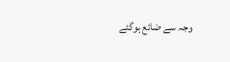وجہ سے ضائع ہوگئے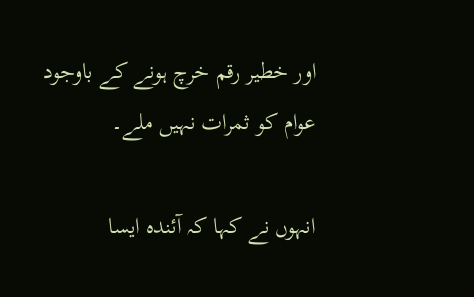اور خطیر رقم خرچ ہونے کے باوجود عوام کو ثمرات نہیں ملے۔

انہوں نے کہا کہ آئندہ ایسا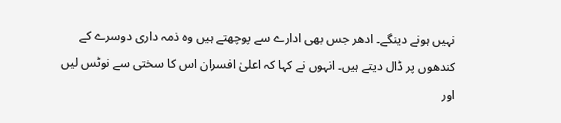نہیں ہونے دینگے۔ ادھر جس بھی ادارے سے پوچھتے ہیں وہ ذمہ داری دوسرے کے کندھوں پر ڈال دیتے ہیں۔ انہوں نے کہا کہ اعلیٰ افسران اس کا سختی سے نوٹس لیں اور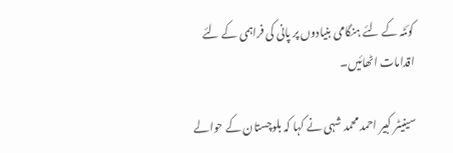کوئٹہ کے لئے ہنگامی بنیادوں پر پانی کی فراہمی کے لئے اقدامات اٹھائیں۔

سینیٹر کبیر احمد محمد شہی نے کہا کہ بلوچستان کے حوالے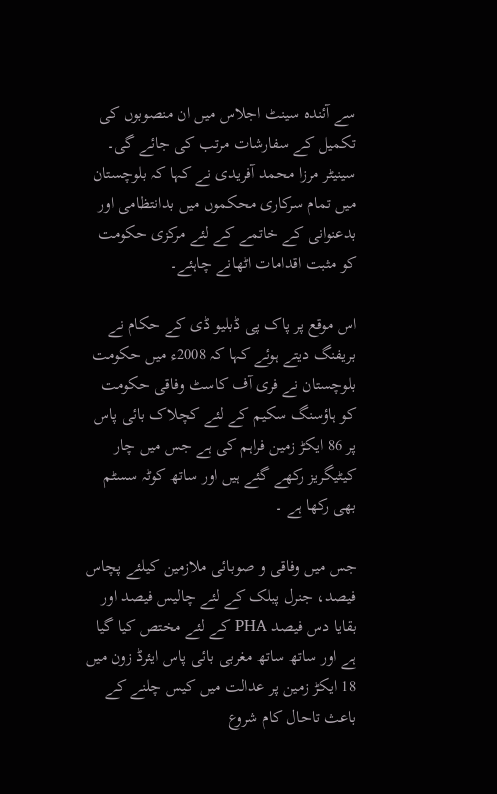سے آئندہ سینٹ اجلاس میں ان منصوبوں کی تکمیل کے سفارشات مرتب کی جائے گی۔ سینیٹر مرزا محمد آفریدی نے کہا کہ بلوچستان میں تمام سرکاری محکموں میں بدانتظامی اور بدعنوانی کے خاتمے کے لئے مرکزی حکومت کو مثبت اقدامات اٹھانے چاہئے۔

اس موقع پر پاک پی ڈبلیو ڈی کے حکام نے بریفنگ دیتے ہوئے کہا کہ 2008ء میں حکومت بلوچستان نے فری آف کاسٹ وفاقی حکومت کو ہاؤسنگ سکیم کے لئے کچلاک بائی پاس پر 86 ایکڑ زمین فراہم کی ہے جس میں چار کیٹیگریز رکھے گئے ہیں اور ساتھ کوٹہ سسٹم بھی رکھا ہے ۔

جس میں وفاقی و صوبائی ملازمین کیلئے پچاس فیصد، جنرل پبلک کے لئے چالیس فیصد اور بقایا دس فیصد PHA کے لئے مختص کیا گیا ہے اور ساتھ ساتھ مغربی بائی پاس ایئرڈ زون میں 18 ایکڑ زمین پر عدالت میں کیس چلنے کے باعث تاحال کام شروع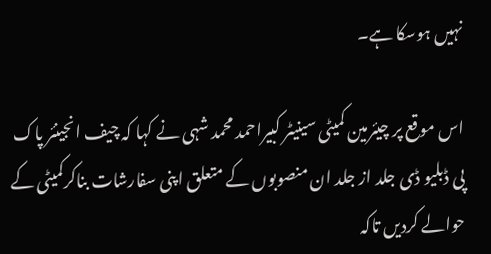نہیں ہوسکا ہے۔

اس موقع پر چیئرمین کمیٹی سینیٹر کبیراحمد محمد شہی نے کہا کہ چیف انجینئر پاک پی ڈبلیو ڈی جلد از جلد ان منصوبوں کے متعلق اپنی سفارشات بناکرکمیٹی کے حوالے کردیں تاکہ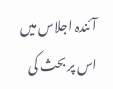آئندہ اجلاس میں اس پر بحث کی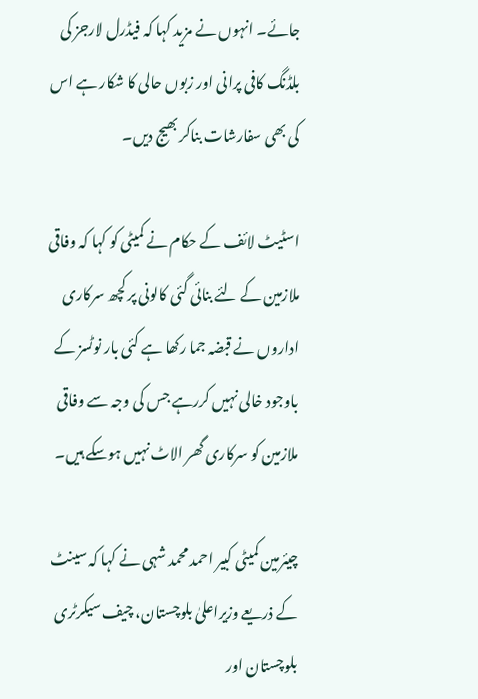جائے۔ انہوں نے مزید کہا کہ فیڈرل لارجز کی بلڈنگ کافی پرانی اور زبوں حالی کا شکار ہے اس کی بھی سفارشات بناکر بھیج دیں۔

اسٹیٹ لائف کے حکام نے کمیٹی کو کہا کہ وفاقی ملازمین کے لئے بنائی گئی کالونی پر کچھ سرکاری اداروں نے قبضہ جما رکھا ہے کئی بار نوٹسز کے باوجود خالی نہیں کررہے جس کی وجہ سے وفاقی ملازمین کو سرکاری گھر الاٹ نہیں ہوسکے ہیں۔

چیئرمین کمیٹی کبیر احمد محمد شہی نے کہا کہ سینٹ کے ذریعے وزیراعلیٰ بلوچستان، چیف سیکرٹری بلوچستان اور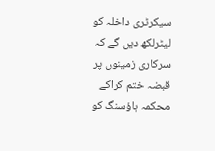سیکرٹری داخلہ کو لیٹرلکھ دیں گے کہ سرکاری زمینوں پر قبضہ ختم کراکے محکمہ ہاؤسنگ کو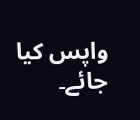واپس کیا جائے۔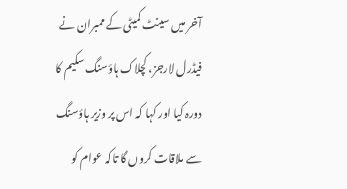آخر میں سینٹ کمیٹی کے ممبران نے فیڈرل لارجز، کچلاک ہاؤسنگ سکیم کا دورہ کیا اور کہا کہ اس پر وزیر ہاؤسنگ سے ملاقات کروں گا تاکہ عوام کو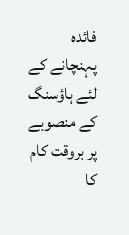فائدہ پہنچانے کے لئے ہاؤسنگ کے منصوبے پر بروقت کام کا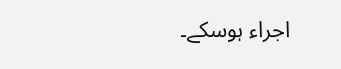اجراء ہوسکے۔